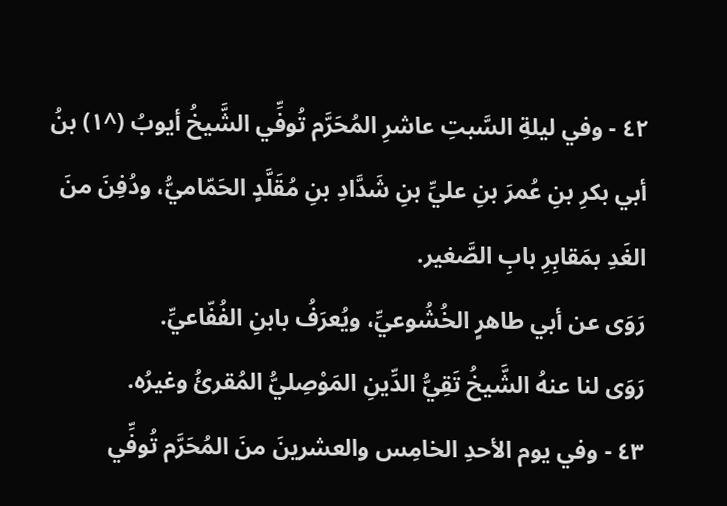٤٢ - وفي ليلةِ السَّبتِ عاشرِ المُحَرَّم تُوفِّي الشَّيخُ أيوبُ (^١) بنُ أبي بكرِ بنِ عُمرَ بنِ عليِّ بنِ شَدَّادِ بنِ مُقَلَّدٍ الحَمّاميُّ، ودُفِنَ منَ الغَدِ بمَقابِرِ بابِ الصَّغير.
رَوَى عن أبي طاهرٍ الخُشُوعيِّ، ويُعرَفُ بابنِ الفُفّاعيِّ.
رَوَى لنا عنهُ الشَّيخُ تَقِيُّ الدِّينِ المَوْصِليُّ المُقرئُ وغيرُه.
٤٣ - وفي يوم الأحدِ الخامِس والعشرينَ منَ المُحَرَّم تُوفِّي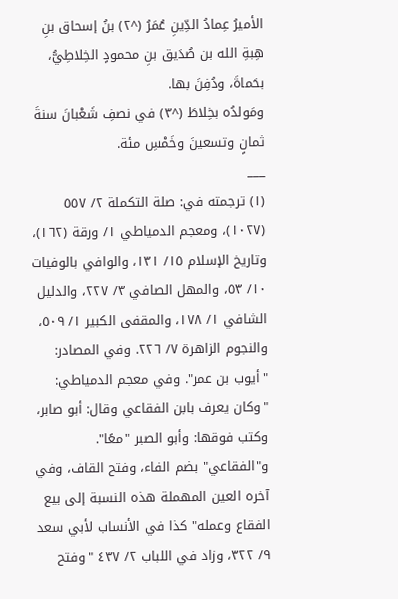الأميرُ عِمادُ الدِّينِ عُمَرُ (^٢) بنُ إسحاق بنِ هِبةِ الله بن صُدَيق بنِ محمودٍ الخِلاطِيُّ، بحَماةَ، ودُفِنَ بها.
ومَولدُه بخِلاطَ (^٣) في نصفِ شَعْبانَ سنةَ ثمانٍ وتسعينَ وخَمْسِ مئة.
___
(١) ترجمته في: صلة التكملة ٢/ ٥٥٧ (١٠٢٧)، ومعجم الدمياطي ١/ ورقة (١٦٢)، وتاريخ الإسلام ١٥/ ١٣١، والوافي بالوفيات ١٠/ ٥٣، والمهل الصافي ٣/ ٢٢٧، والدليل الشافي ١/ ١٧٨، والمقفى الكبير ١/ ٥٠٩، والنجوم الزاهرة ٧/ ٢٢٦. وفي المصادر: "أيوب بن عمر". وفي معجم الدمياطي: "وكان يعرف بابن الفقاعي وقال: أبو صابر، وكتب فوقها: وأبو الصبر "معًا". و"الفقاعي" بضم الفاء، وفتح القاف، وفي آخره العين المهملة هذه النسبة إلى بيع الفقاع وعمله" كذا في الأنساب لأبي سعد ٩/ ٣٢٢، وزاد في اللباب ٢/ ٤٣٧ "وفتح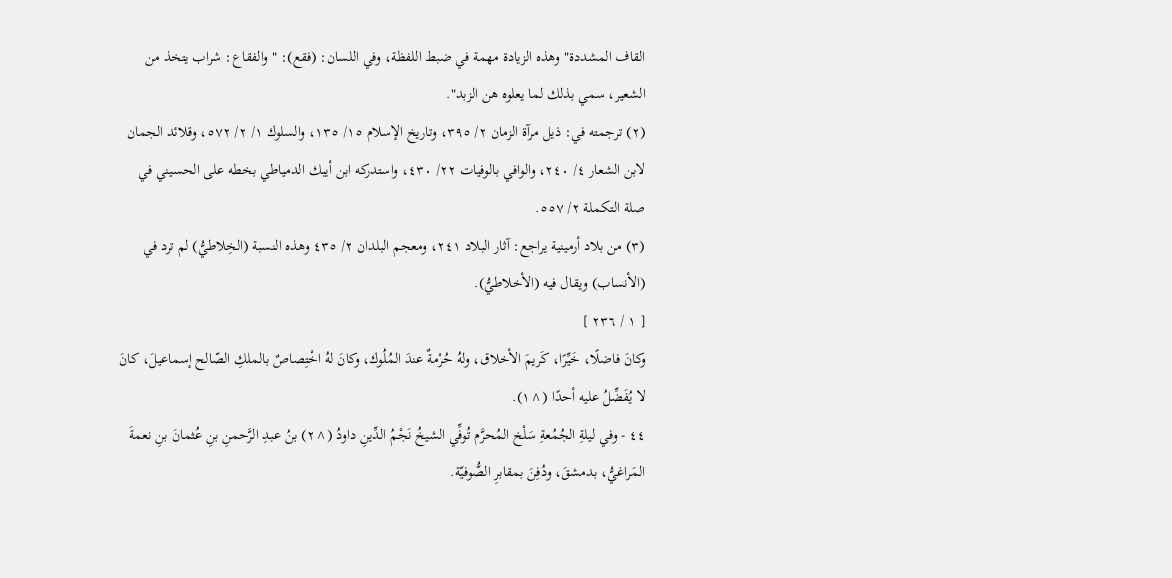القاف المشددة" وهذه الزيادة مهمة في ضبط اللفظة، وفي اللسان: (فقع): "والفقاع: شراب يتخذ من الشعير، سمي بذلك لما يعلوه هن الزبد".
(٢) ترجمته في: ذيل مرآة الزمان ٢/ ٣٩٥، وتاريخ الإسلام ١٥/ ١٣٥، والسلوك ١/ ٢/ ٥٧٢، وقلائد الجمان لابن الشعار ٤/ ٢٤٠، والوافي بالوفيات ٢٢/ ٤٣٠، واستدركه ابن أيبك الدمياطي بخطه على الحسيني في صلة التكملة ٢/ ٥٥٧.
(٣) من بلاد أرمينية يراجع: آثار البلاد ٢٤١، ومعجم البلدان ٢/ ٤٣٥ وهذه النسبة (الخِلاطيُّ) لم ترد في (الأنساب) ويقال فيه (الأخلاطيُّ).
[ ١ / ٢٣٦ ]
وكانَ فاضلًا، خَيِّرًا، كَريمَ الأخلاق، ولهُ حُرْمةٌ عندَ المُلُوك، وكانَ لهُ اخْتِصاصٌ بالملكِ الصّالح إسماعيلَ، كانَ لا يُفَضِّلُ عليه أحدًا (^١).
٤٤ - وفي ليلةِ الجُمُعةِ سَلْخ المُحرَّم تُوفِّي الشيخُ نَجْمُ الدِّينِ داودُ (^٢) بنُ عبدِ الرَّحمنِ بنِ عُثمانَ بنِ نعمةَ المَراغيُّ، بدمشقَ، ودُفِنَ بمقابرِ الصُّوفيّة.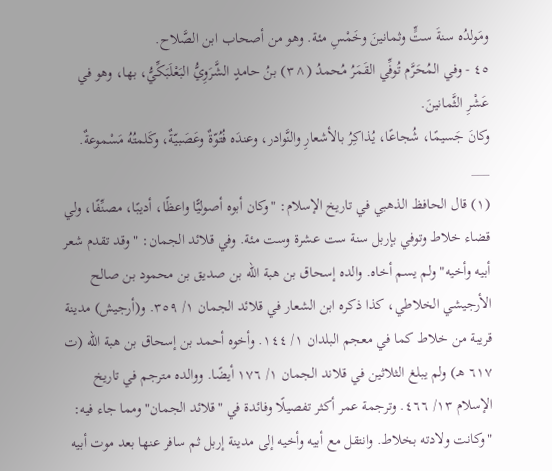ومَولدُه سنةَ ستٍّ وثمانينَ وخَمْسِ مئة. وهو من أصحاب ابن الصَّلاح.
٤٥ - وفي المُحَرَّم تُوفِّي القَمَرُ مُحمدُ (^٣) بنُ حامدٍ الشَّرَوِيُّ البَعْلَبَكِّيُّ، بها، وهو في عَشْرِ الثَّمانينَ.
وكانَ جَسيمًا، شُجاعًا، يُذاكِرُ بالأشعارِ والنَّوادر، وعندَه فُتُوّةٌ وعَصَبيّةٌ، وكَلمتُهُ مَسْموعةٌ.
___
(١) قال الحافظ الذهبي في تاريخ الإسلام: "وكان أبوه أصوليًّا واعظًا، أديبًا، مصنِّفًا، ولي قضاء خلاط وتوفي بإربل سنة ست عشرة وست مئة. وفي قلائد الجمان: "وقد تقدم شعر أبيه وأخيه" ولم يسم أخاه. والده إسحاق بن هبة الله بن صديق بن محمود بن صالح الأرجيشي الخلاطي، كذا ذكره ابن الشعار في قلائد الجمان ١/ ٣٥٩. و(أرجيش) مدينة قريبة من خلاط كما في معجم البلدان ١/ ١٤٤. وأخوه أحمد بن إسحاق بن هبة الله (ت ٦١٧ هـ) ولم يبلغ الثلاثين في قلاند الجمان ١/ ١٧٦ أيضًا. ووالده مترجم في تاريخ الإسلام ١٣/ ٤٦٦. وترجمة عمر أكثر تفصيلًا وفائدة في "قلائد الجمان" ومما جاء فيه: "وكانت ولادته بخلاط. وانتقل مع أبيه وأخيه إلى مدينة إربل ثم سافر عنها بعد موت أبيه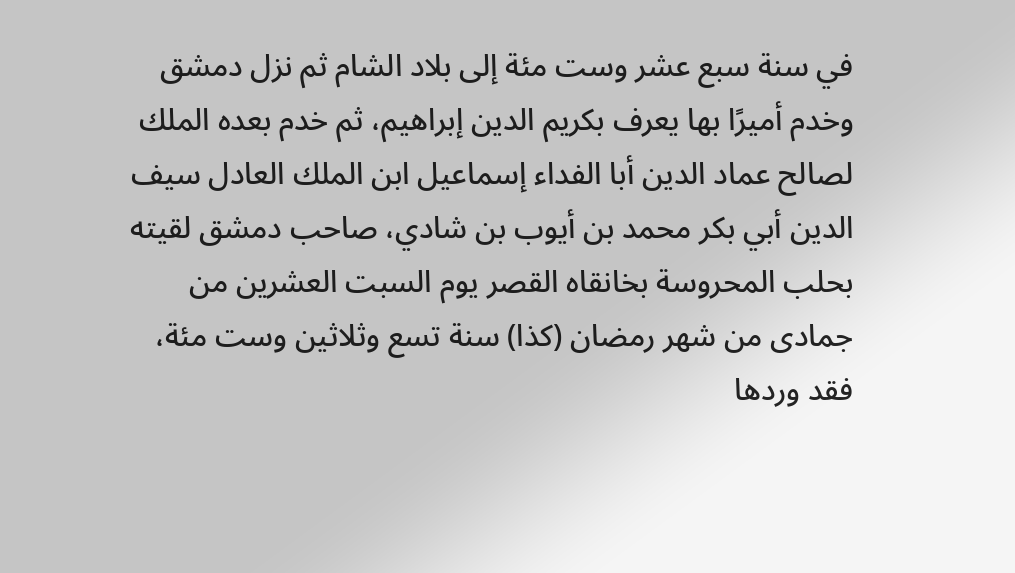في سنة سبع عشر وست مئة إلى بلاد الشام ثم نزل دمشق وخدم أميرًا بها يعرف بكريم الدين إبراهيم، ثم خدم بعده الملك لصالح عماد الدين أبا الفداء إسماعيل ابن الملك العادل سيف الدين أبي بكر محمد بن أيوب بن شادي، صاحب دمشق لقيته بحلب المحروسة بخانقاه القصر يوم السبت العشرين من جمادى من شهر رمضان (كذا) سنة تسع وثلاثين وست مئة، فقد وردها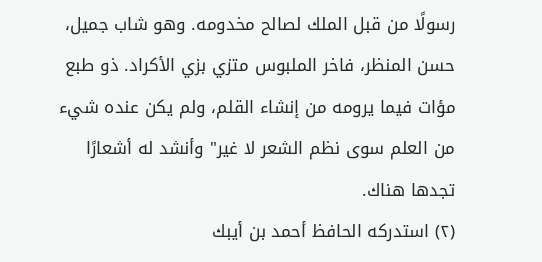رسولًا من قبل الملك لصالح مخدومه. وهو شاب جميل، حسن المنظر، فاخر الملبوس متزي بزي الأكراد. ذو طبع مؤات فيما يرومه من إنشاء القلم، ولم يكن عنده شيء من العلم سوى نظم الشعر لا غير" وأنشد له أشعارًا تجدها هناك.
(٢) استدركه الحافظ أحمد بن أيبك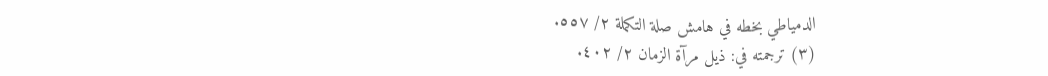الدمياطي بخطه في هامش صلة التكملة ٢/ ٥٥٧.
(٣) ترجمته في: ذيل مرآة الزمان ٢/ ٤٠٢.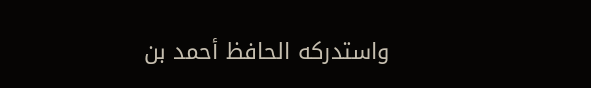واستدركه الحافظ أحمد بن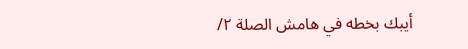أيبك بخطه في هامش الصلة ٢/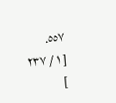٥٥٧.
[ ١ / ٢٣٧ ]